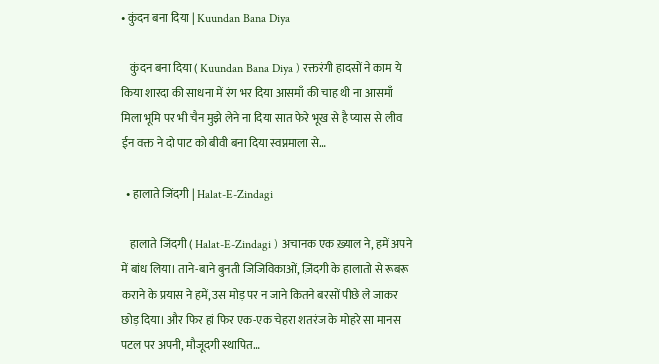• कुंदन बना दिया | Kuundan Bana Diya

    कुंदन बना दिया ( Kuundan Bana Diya ) रक्तरंगी हादसों ने काम ये किया शारदा की साधना में रंग भर दिया आसमाँ की चाह थी ना आसमाँ मिला भूमि पर भी चैन मुझे लेने ना दिया सात फेरे भूख से है प्यास से लीव ईन वक्त ने दो पाट को बीवी बना दिया स्वप्नमाला से…

  • हालाते जिंदगी | Halat-E-Zindagi

    हालाते जिंदगी ( Halat-E-Zindagi ) अचानक एक ख़्याल ने, हमें अपने में बांध लिया। ताने-बाने बुनती जिजिविकाओं, ज़िंदगी के हालातो से रूबरू कराने के प्रयास ने हमें, उस मोड़ पर न जाने कितने बरसों पीछे ले जाकर छोड़ दिया। और फिर हां फिर एक-एक चेहरा शतरंज के मोहरे सा मानस पटल पर अपनी, मौजूदगी स्थापित…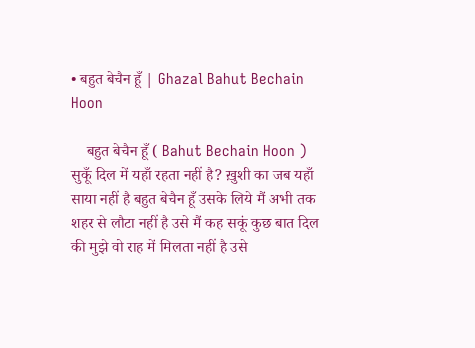• बहुत बेचैन हूँ | Ghazal Bahut Bechain Hoon

    बहुत बेचैन हूँ ( Bahut Bechain Hoon ) सुकूँ दिल में यहाँ रहता नहीं है? ख़ुशी का जब यहाँ साया नहीं है बहुत बेचैन हूँ उसके लिये मैं अभी तक शहर से लौटा नहीं है उसे मैं कह सकूं कुछ बात दिल की मुझे वो राह में मिलता नहीं है उसे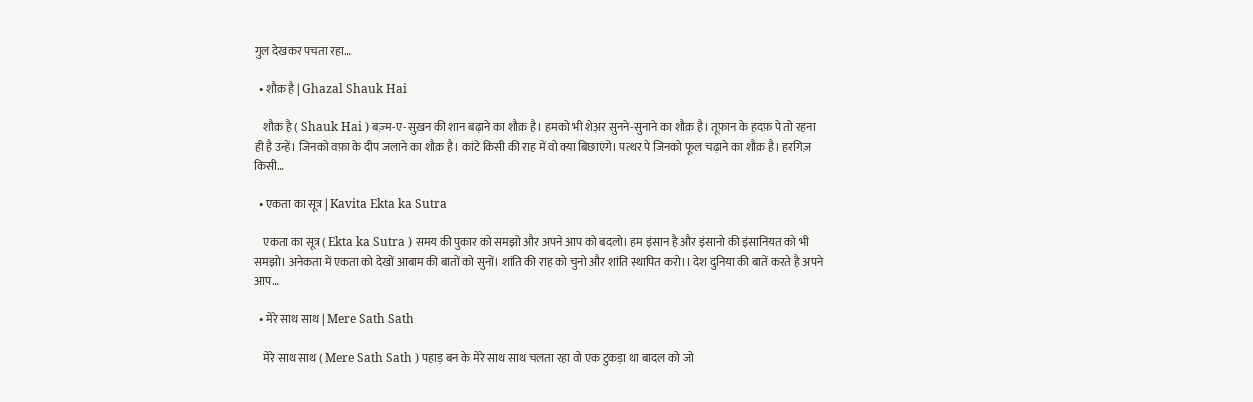गुल देखकर पचता रहा…

  • शौक़ है | Ghazal Shauk Hai

    शौक़ है ( Shauk Hai ) बज़्म-ए-सुख़न की शान बढ़ाने का शौक़ है। हमको भी शेअ़र सुनने-सुनाने का शौक़ है। तूफ़ान के ह़दफ़ पे तो रहना ही है उन्हें। जिनको वफ़ा के दीप जलाने का शौक़ है। कांटे किसी की राह में वो क्या बिछाएंगे। पत्थर पे जिनको फूल चढ़ाने का शौक़ है। हरगिज़ किसी…

  • एकता का सूत्र | Kavita Ekta ka Sutra

    एकता का सूत्र ( Ekta ka Sutra ) समय की पुकार को समझो और अपने आप को बदलो। हम इंसान है और इंसानो की इंसानियत को भी समझो। अनेकता में एकता को देखों आबाम की बातों को सुनों। शांति की राह को चुनो और शांति स्थापित करो।। देश दुनिया की बातें करते है अपने आप…

  • मेरे साथ साथ | Mere Sath Sath

    मेरे साथ साथ ( Mere Sath Sath ) पहाड़ बन के मेरे साथ साथ चलता रहा वो एक टुकड़ा था बादल को जो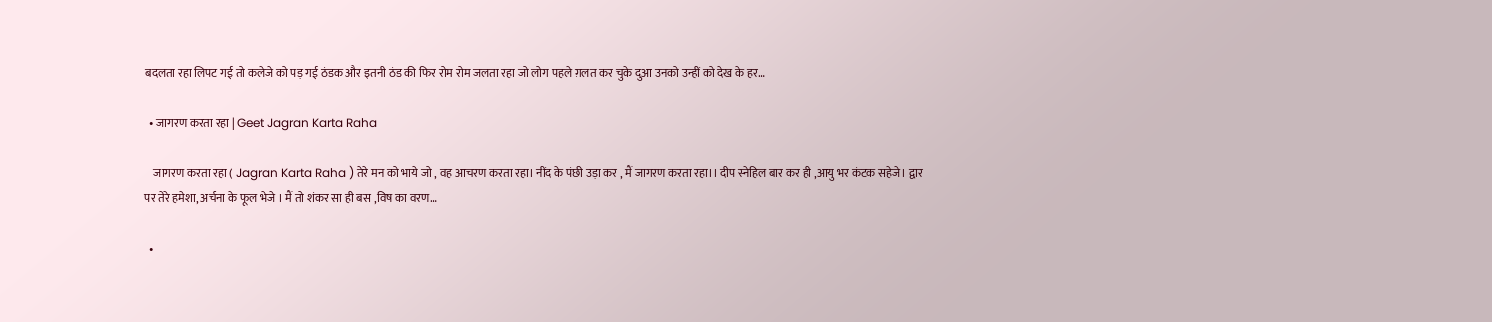बदलता रहा लिपट गई तो कलेजे को पड़ गई ठंडक और इतनी ठंड की फिर रोम रोम जलता रहा जो लोग पहले ग़लत कर चुके दुआ उनको उन्हीं को देख के हर…

  • जागरण करता रहा | Geet Jagran Karta Raha

    जागरण करता रहा ( Jagran Karta Raha ) तेरे मन को भाये जो , वह आचरण करता रहा। नींद के पंछी उड़ा कर , मैं जागरण करता रहा।। दीप स्नेहिल बार कर ही ,आयु भर कंटक सहेजे। द्वार पर तेरे हमेशा, अर्चना के फूल भेजे । मैं तो शंकर सा ही बस ,विष का वरण…

  •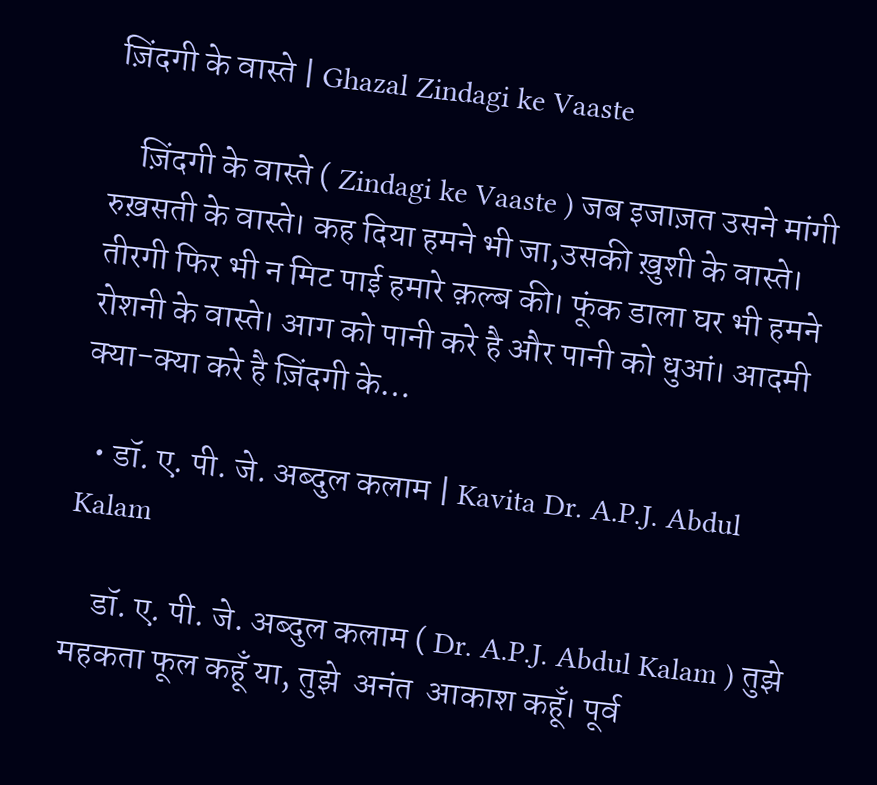ज़िंदगी के वास्ते | Ghazal Zindagi ke Vaaste

    ज़िंदगी के वास्ते ( Zindagi ke Vaaste ) जब इजाज़त उसने मांगी रुख़सती के वास्ते। कह दिया हमने भी जा,उसकी ख़ुशी के वास्ते। तीरगी फिर भी न मिट पाई हमारे क़ल्ब की। फूंक डाला घर भी हमने रोशनी के वास्ते। आग को पानी करे है और पानी को धुआं। आदमी क्या-क्या करे है ज़िंदगी के…

  • डॉ. ए. पी. जे. अब्दुल कलाम | Kavita Dr. A.P.J. Abdul Kalam

    डॉ. ए. पी. जे. अब्दुल कलाम ( Dr. A.P.J. Abdul Kalam ) तुझे महकता फूल कहूँ या, तुझे  अनंत  आकाश कहूँ। पूर्व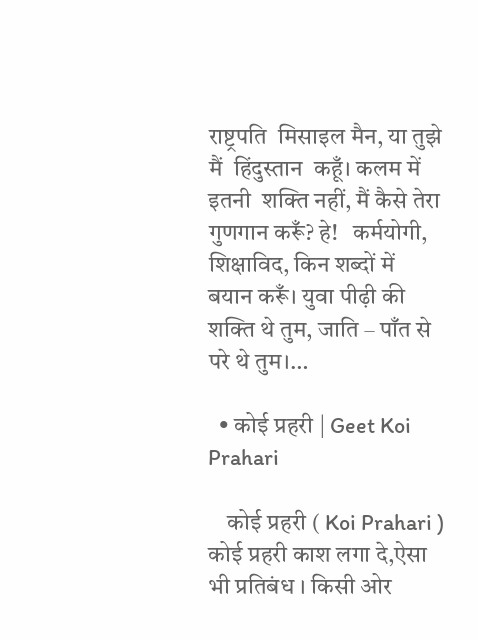राष्ट्रपति  मिसाइल मैन, या तुझे मैं  हिंदुस्तान  कहूँ। कलम में इतनी  शक्ति नहीं, मैं कैसे तेरा गुणगान करूँ? हे!   कर्मयोगी,   शिक्षाविद, किन शब्दों में  बयान करूँ। युवा पीढ़ी की शक्ति थे तुम, जाति – पाँत से  परे थे तुम।…

  • कोई प्रहरी | Geet Koi Prahari

    कोई प्रहरी ( Koi Prahari ) कोई प्रहरी काश लगा दे,ऐसा भी प्रतिबंध । किसी ओर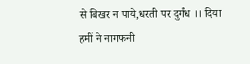से बिखर न पाये,धरती पर दुर्गंध ।। दिया हमीं ने नागफनी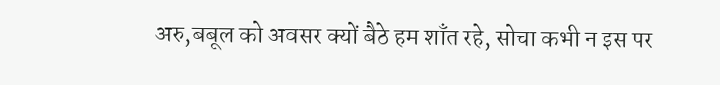अरु,बबूल को अवसर क्यों बैठे हम शाँत रहे, सोचा कभी न इस पर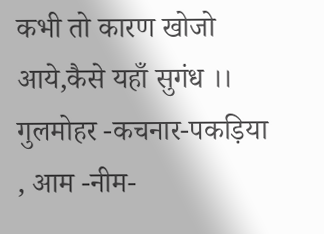कभी तो कारण खोजो आये,कैसे यहाँ सुगंध ।। गुलमोहर -कचनार-पकड़िया , आम -नीम-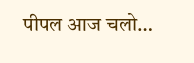पीपल आज चलो…